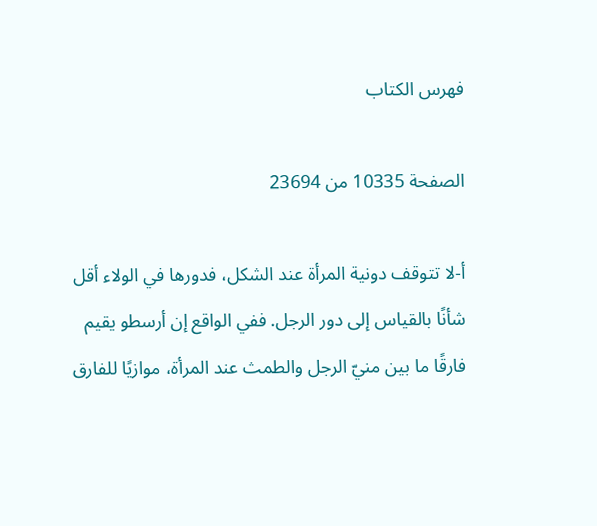فهرس الكتاب

الصفحة 10335 من 23694

أ-لا تتوقف دونية المرأة عند الشكل، فدورها في الولاء أقل شأنًا بالقياس إلى دور الرجل. ففي الواقع إن أرسطو يقيم فارقًا ما بين منيّ الرجل والطمث عند المرأة، موازيًا للفارق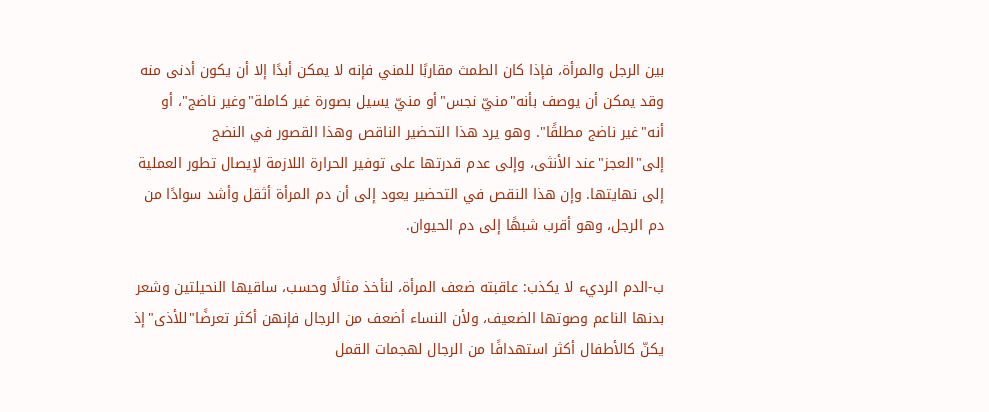بين الرجل والمرأة، فإذا كان الطمث مقاربًا للمني فإنه لا يمكن أبدًا إلا أن يكون أدنى منه وقد يمكن أن يوصف بأنه"منيّ نجس"أو منيّ يسيل بصورة غير كاملة"وغير ناضج"، أو أنه"غير ناضج مطلقًا". وهو يرد هذا التحضير الناقص وهذا القصور في النضج إلى"العجز"عند الأنثى، وإلى عدم قدرتها على توفير الحرارة اللازمة لإيصال تطور العملية إلى نهايتها. وإن هذا النقص في التحضير يعود إلى أن دم المرأة أثقل وأشد سوادًا من دم الرجل، وهو أقرب شبهًا إلى دم الحيوان.

ب-الدم الرديء لا يكذب: عاقبته ضعف المرأة، لنأخذ مثالًا وحسب، ساقيها النحيلتين وشعر بدنها الناعم وصوتها الضعيف، ولأن النساء أضعف من الرجال فإنهن أكثر تعرضًا"للأذى"إذ يكنّ كالأطفال أكثر استهدافًا من الرجال لهجمات القمل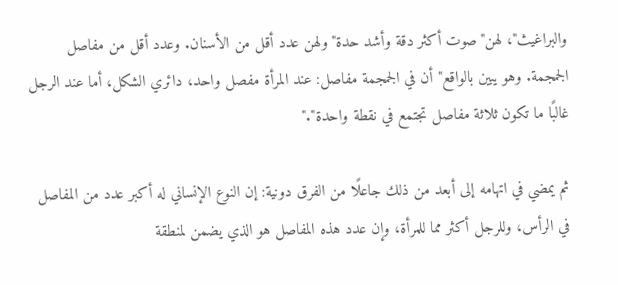والبراغيث"، لهن"صوت أكثر دقة وأشد حدة"ولهن عدد أقل من الأسنان. وعدد أقل من مفاصل الجمجمة. وهو يبين بالواقع"أن في الجمجمة مفاصل: عند المرأة مفصل واحد، دائري الشكل، أما عند الرجل غالبًا ما تكون ثلاثة مفاصل تجتمع في نقطة واحدة"."

ثم يمضي في اتهامه إلى أبعد من ذلك جاعلًا من الفرق دونية: إن النوع الإنساني له أكبر عدد من المفاصل في الرأس، وللرجل أكثر مما للمرأة، وإن عدد هذه المفاصل هو الذي يضمن لمنطقة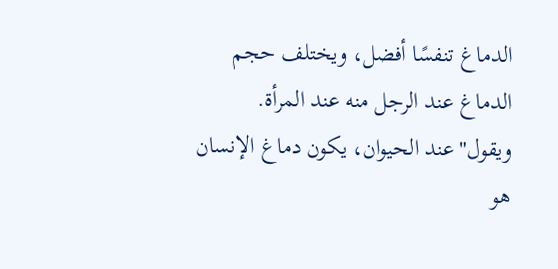الدماغ تنفسًا أفضل، ويختلف حجم الدماغ عند الرجل منه عند المرأة. ويقول"عند الحيوان، يكون دماغ الإنسان هو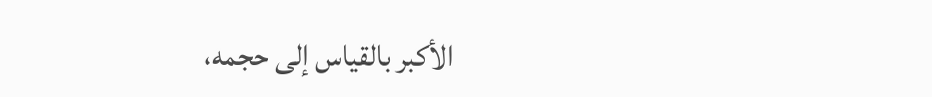الأكبر بالقياس إلى حجمه،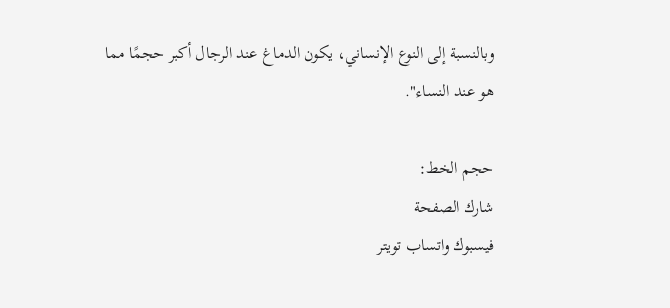وبالنسبة إلى النوع الإنساني، يكون الدماغ عند الرجال أكبر حجمًا مما هو عند النساء".

حجم الخط:
شارك الصفحة
فيسبوك واتساب تويتر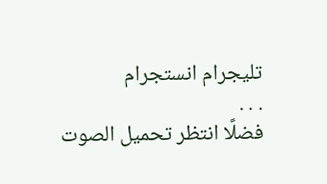تليجرام انستجرام
. . .
فضلًا انتظر تحميل الصوت